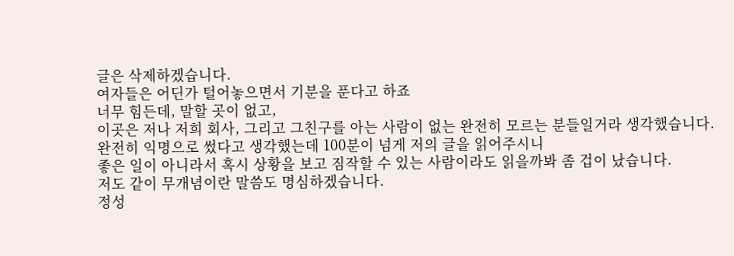글은 삭제하겠습니다.
여자들은 어딘가 털어놓으면서 기분을 푼다고 하죠
너무 힘든데, 말할 곳이 없고,
이곳은 저나 저희 회사, 그리고 그친구를 아는 사람이 없는 완전히 모르는 분들일거라 생각했습니다.
완전히 익명으로 썼다고 생각했는데 100분이 넘게 저의 글을 읽어주시니
좋은 일이 아니라서 혹시 상황을 보고 짐작할 수 있는 사람이라도 읽을까봐 좀 겁이 났습니다.
저도 같이 무개념이란 말씀도 명심하겠습니다.
정성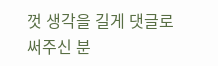껏 생각을 길게 댓글로 써주신 분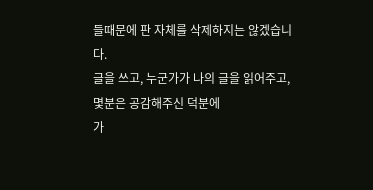들때문에 판 자체를 삭제하지는 않겠습니다.
글을 쓰고, 누군가가 나의 글을 읽어주고, 몇분은 공감해주신 덕분에
가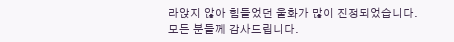라앉지 않아 힘들었던 울화가 많이 진정되었습니다.
모든 분들께 감사드립니다.